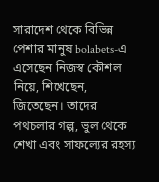সারাদেশ থেকে বিভিন্ন পেশার মানুষ bolabets-এ এসেছেন নিজস্ব কৌশল নিয়ে, শিখেছেন, জিতেছেন। তাদের পথচলার গল্প, ভুল থেকে শেখা এবং সাফল্যের রহস্য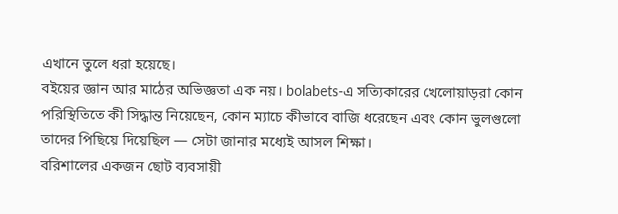এখানে তুলে ধরা হয়েছে।
বইয়ের জ্ঞান আর মাঠের অভিজ্ঞতা এক নয়। bolabets-এ সত্যিকারের খেলোয়াড়রা কোন পরিস্থিতিতে কী সিদ্ধান্ত নিয়েছেন, কোন ম্যাচে কীভাবে বাজি ধরেছেন এবং কোন ভুলগুলো তাদের পিছিয়ে দিয়েছিল — সেটা জানার মধ্যেই আসল শিক্ষা।
বরিশালের একজন ছোট ব্যবসায়ী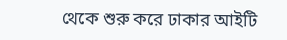থেকে শুরু করে ঢাকার আইটি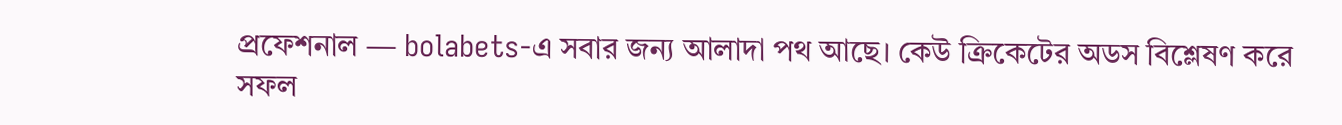প্রফেশনাল — bolabets-এ সবার জন্য আলাদা পথ আছে। কেউ ক্রিকেটের অডস বিশ্লেষণ করে সফল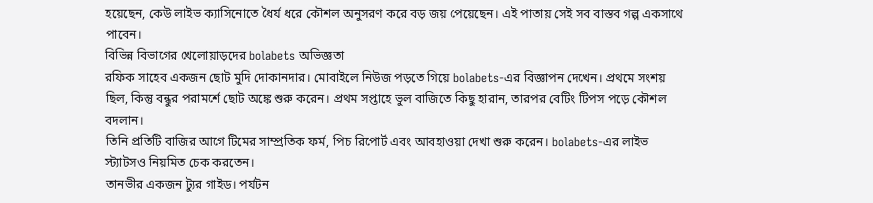হয়েছেন, কেউ লাইভ ক্যাসিনোতে ধৈর্য ধরে কৌশল অনুসরণ করে বড় জয় পেয়েছেন। এই পাতায় সেই সব বাস্তব গল্প একসাথে পাবেন।
বিভিন্ন বিভাগের খেলোয়াড়দের bolabets অভিজ্ঞতা
রফিক সাহেব একজন ছোট মুদি দোকানদার। মোবাইলে নিউজ পড়তে গিয়ে bolabets-এর বিজ্ঞাপন দেখেন। প্রথমে সংশয় ছিল, কিন্তু বন্ধুর পরামর্শে ছোট অঙ্কে শুরু করেন। প্রথম সপ্তাহে ভুল বাজিতে কিছু হারান, তারপর বেটিং টিপস পড়ে কৌশল বদলান।
তিনি প্রতিটি বাজির আগে টিমের সাম্প্রতিক ফর্ম, পিচ রিপোর্ট এবং আবহাওয়া দেখা শুরু করেন। bolabets-এর লাইভ স্ট্যাটসও নিয়মিত চেক করতেন।
তানভীর একজন ট্যুর গাইড। পর্যটন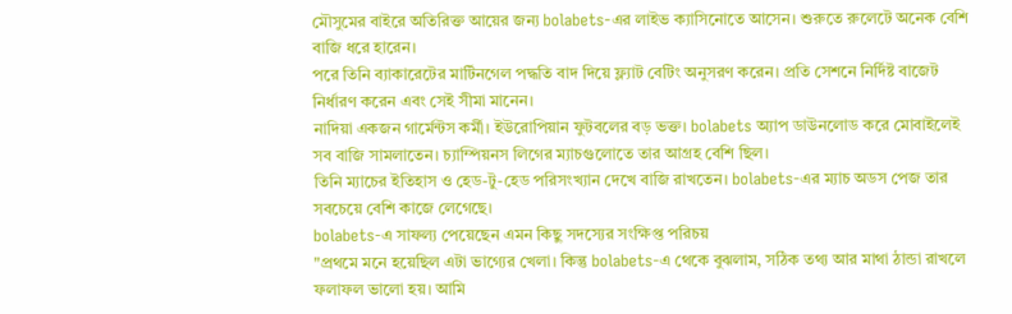মৌসুমের বাইরে অতিরিক্ত আয়ের জন্য bolabets-এর লাইভ ক্যাসিনোতে আসেন। শুরুতে রুলেটে অনেক বেশি বাজি ধরে হারেন।
পরে তিনি ব্যাকারেটের মার্টিনগেল পদ্ধতি বাদ দিয়ে ফ্ল্যাট বেটিং অনুসরণ করেন। প্রতি সেশনে নির্দিষ্ট বাজেট নির্ধারণ করেন এবং সেই সীমা মানেন।
নাদিয়া একজন গার্মেন্টস কর্মী। ইউরোপিয়ান ফুটবলের বড় ভক্ত। bolabets অ্যাপ ডাউনলোড করে মোবাইলেই সব বাজি সামলাতেন। চ্যাম্পিয়নস লিগের ম্যাচগুলোতে তার আগ্রহ বেশি ছিল।
তিনি ম্যাচের ইতিহাস ও হেড-টু-হেড পরিসংখ্যান দেখে বাজি রাখতেন। bolabets-এর ম্যাচ অডস পেজ তার সবচেয়ে বেশি কাজে লেগেছে।
bolabets-এ সাফল্য পেয়েছেন এমন কিছু সদস্যের সংক্ষিপ্ত পরিচয়
"প্রথমে মনে হয়েছিল এটা ভাগ্যের খেলা। কিন্তু bolabets-এ থেকে বুঝলাম, সঠিক তথ্য আর মাথা ঠান্ডা রাখলে ফলাফল ভালো হয়। আমি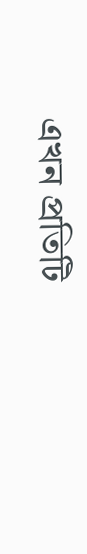এখন প্রতিটি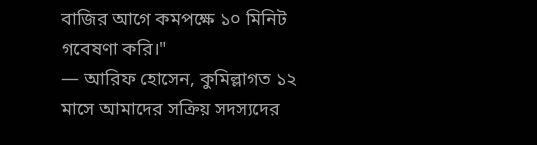বাজির আগে কমপক্ষে ১০ মিনিট গবেষণা করি।"
— আরিফ হোসেন, কুমিল্লাগত ১২ মাসে আমাদের সক্রিয় সদস্যদের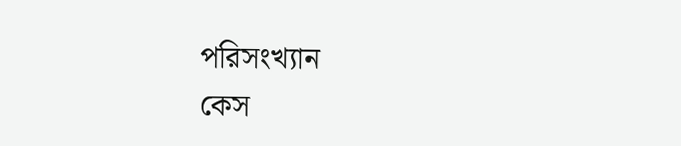পরিসংখ্যান
কেস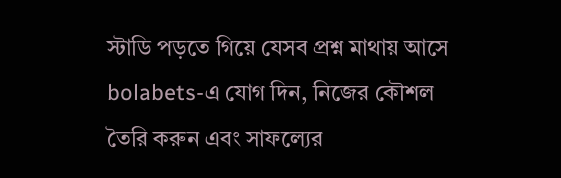স্টাডি পড়তে গিয়ে যেসব প্রশ্ন মাথায় আসে
bolabets-এ যোগ দিন, নিজের কৌশল তৈরি করুন এবং সাফল্যের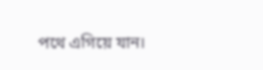পথে এগিয়ে যান।